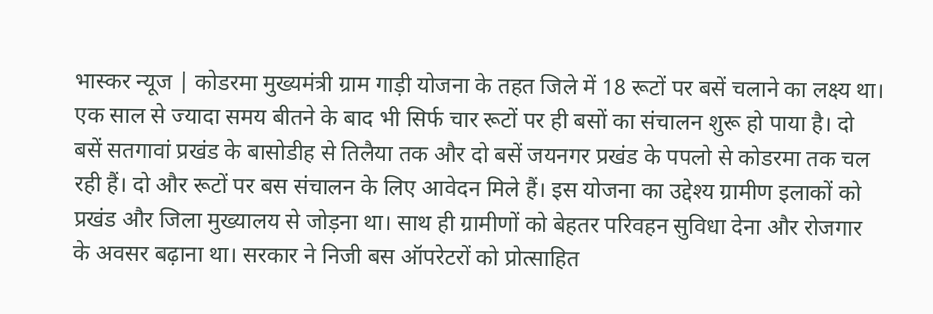भास्कर न्यूज | कोडरमा मुख्यमंत्री ग्राम गाड़ी योजना के तहत जिले में 18 रूटों पर बसें चलाने का लक्ष्य था। एक साल से ज्यादा समय बीतने के बाद भी सिर्फ चार रूटों पर ही बसों का संचालन शुरू हो पाया है। दो बसें सतगावां प्रखंड के बासोडीह से तिलैया तक और दो बसें जयनगर प्रखंड के पपलो से कोडरमा तक चल रही हैं। दो और रूटों पर बस संचालन के लिए आवेदन मिले हैं। इस योजना का उद्देश्य ग्रामीण इलाकों को प्रखंड और जिला मुख्यालय से जोड़ना था। साथ ही ग्रामीणों को बेहतर परिवहन सुविधा देना और रोजगार के अवसर बढ़ाना था। सरकार ने निजी बस ऑपरेटरों को प्रोत्साहित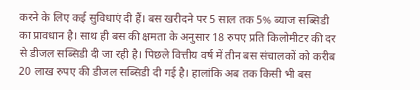करने के लिए कई सुविधाएं दी हैं। बस खरीदने पर 5 साल तक 5% ब्याज सब्सिडी का प्रावधान है। साथ ही बस की क्षमता के अनुसार 18 रुपए प्रति किलोमीटर की दर से डीजल सब्सिडी दी जा रही है। पिछले वित्तीय वर्ष में तीन बस संचालकों को करीब 20 लाख रुपए की डीजल सब्सिडी दी गई है। हालांकि अब तक किसी भी बस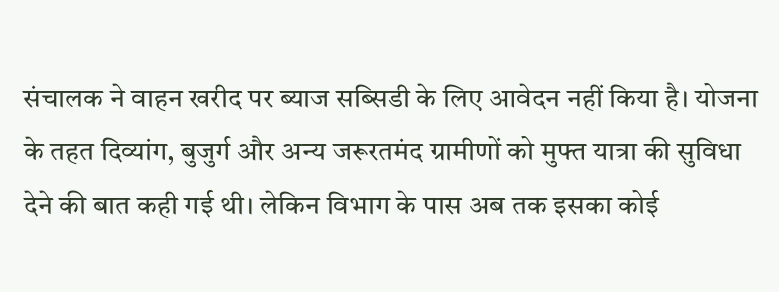संचालक ने वाहन खरीद पर ब्याज सब्सिडी के लिए आवेदन नहीं किया है। योजना के तहत दिव्यांग, बुजुर्ग और अन्य जरूरतमंद ग्रामीणों को मुफ्त यात्रा की सुविधा देने की बात कही गई थी। लेकिन विभाग के पास अब तक इसका कोई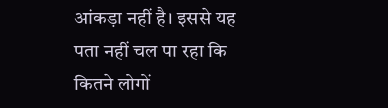आंकड़ा नहीं है। इससे यह पता नहीं चल पा रहा कि कितने लोगों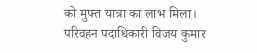को मुफ्त यात्रा का लाभ मिला। परिवहन पदाधिकारी विजय कुमार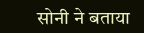सोनी ने बताया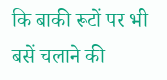कि बाकी रूटों पर भी बसें चलाने की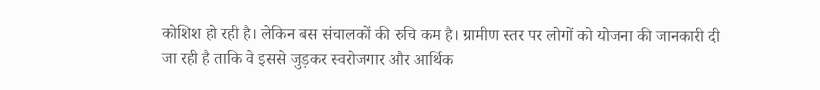कोशिश हो रही है। लेकिन बस संचालकों की रुचि कम है। ग्रामीण स्तर पर लोगों को योजना की जानकारी दी जा रही है ताकि वे इससे जुड़कर स्वरोजगार और आर्थिक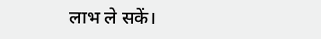लाभ ले सकें।